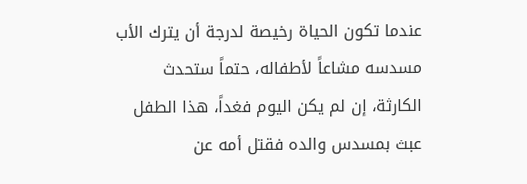عندما تكون الحياة رخيصة لدرجة أن يترك الأب مسدسه مشاعاً لأطفاله، حتماً ستحدث الكارثة، إن لم يكن اليوم فغداً، هذا الطفل عبث بمسدس والده فقتل أمه عن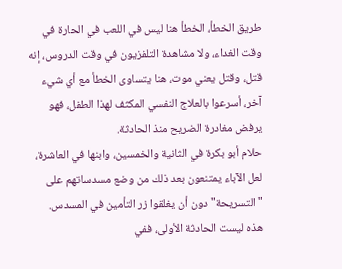طريق الخطأ، الخطأ هنا ليس في اللعب في الحارة في وقت الغداء، ولا مشاهدة التلفزيون في وقت الدروس، إنه قتل، وقتل يعني موت، هنا يتساوى الخطأ مع أي شيء آخر، أسرعوا بالعلاج النفسي المكثف لهذا الطفل، فهو يرفض مغادرة الضريح منذ الحادثة.
حلام أبو بكرة في الثانية والخمسين، وابنها في العاشرة، لعل الآباء يمتنعون بعد ذلك من وضع مسدساتهم على "التسريحة" دون أن يغلقوا زر التأمين في المسدس.
هذه ليست الحادثة الأولى، ففي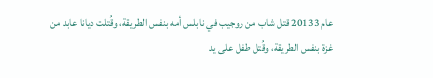عام 20133 قتل شاب من روجيب في نابلس أمه بنفس الطريقة، وقُتلت ديانا عابد من غزة بنفس الطريقة، وقُتل طفل على يد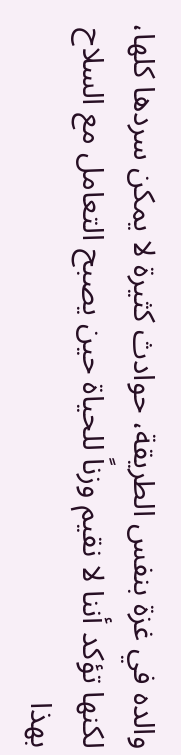والده في غزة بنفس الطريقة، حوادث كثيرة لا يمكن سردها كلها، لكنها تؤكد أننا لا نقيم وزناً للحياة حين يصبح التعامل مع السلاح بهذا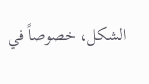الشكل، خصوصاً في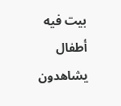بيت فيه أطفال يشاهدون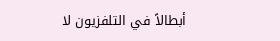أبطالاً في التلفزيون لا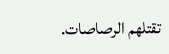تقتلهم الرصاصات.